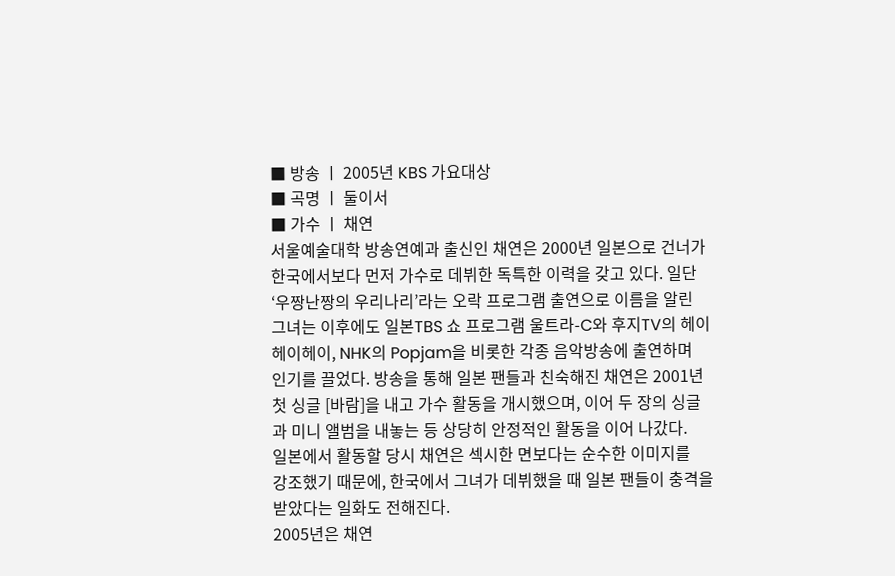■ 방송 ㅣ 2005년 KBS 가요대상
■ 곡명 ㅣ 둘이서
■ 가수 ㅣ 채연
서울예술대학 방송연예과 출신인 채연은 2000년 일본으로 건너가
한국에서보다 먼저 가수로 데뷔한 독특한 이력을 갖고 있다. 일단
‘우짱난짱의 우리나리’라는 오락 프로그램 출연으로 이름을 알린
그녀는 이후에도 일본TBS 쇼 프로그램 울트라-C와 후지TV의 헤이
헤이헤이, NHK의 Popjam을 비롯한 각종 음악방송에 출연하며
인기를 끌었다. 방송을 통해 일본 팬들과 친숙해진 채연은 2001년
첫 싱글 [바람]을 내고 가수 활동을 개시했으며, 이어 두 장의 싱글
과 미니 앨범을 내놓는 등 상당히 안정적인 활동을 이어 나갔다.
일본에서 활동할 당시 채연은 섹시한 면보다는 순수한 이미지를
강조했기 때문에, 한국에서 그녀가 데뷔했을 때 일본 팬들이 충격을
받았다는 일화도 전해진다.
2005년은 채연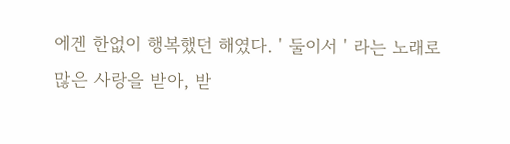에겐 한없이 행복했던 해였다. ' 둘이서 ' 라는 노래로
많은 사랑을 받아, 받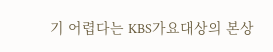기 어렵다는 KBS가요대상의 본상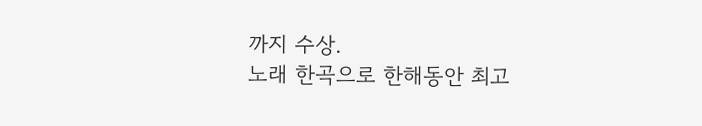까지 수상.
노래 한곡으로 한해동안 최고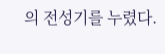의 전성기를 누렸다.